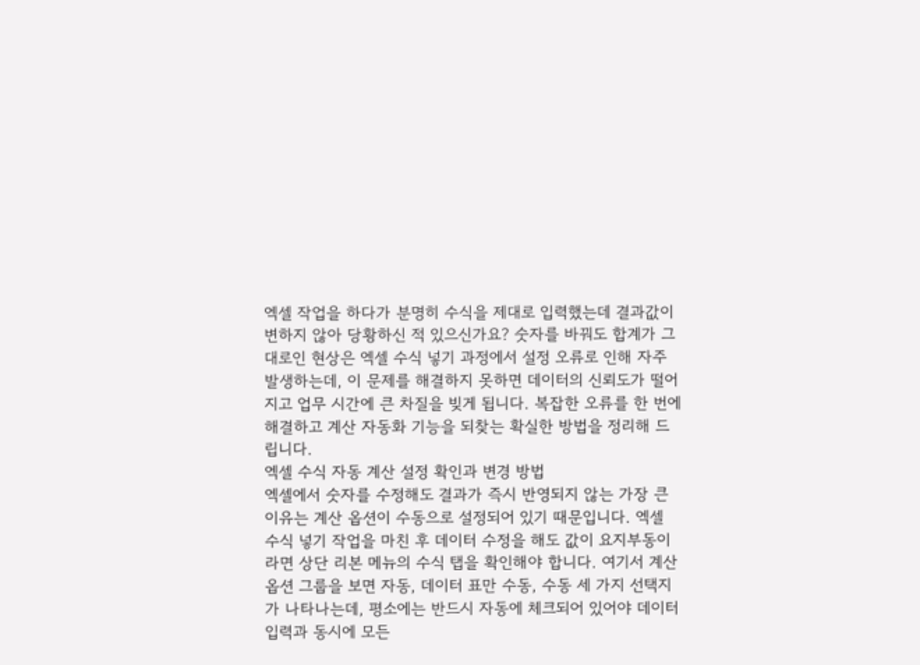엑셀 작업을 하다가 분명히 수식을 제대로 입력했는데 결과값이 변하지 않아 당황하신 적 있으신가요? 숫자를 바꿔도 합계가 그대로인 현상은 엑셀 수식 넣기 과정에서 설정 오류로 인해 자주 발생하는데, 이 문제를 해결하지 못하면 데이터의 신뢰도가 떨어지고 업무 시간에 큰 차질을 빚게 됩니다. 복잡한 오류를 한 번에 해결하고 계산 자동화 기능을 되찾는 확실한 방법을 정리해 드립니다.
엑셀 수식 자동 계산 설정 확인과 변경 방법
엑셀에서 숫자를 수정해도 결과가 즉시 반영되지 않는 가장 큰 이유는 계산 옵션이 수동으로 설정되어 있기 때문입니다. 엑셀 수식 넣기 작업을 마친 후 데이터 수정을 해도 값이 요지부동이라면 상단 리본 메뉴의 수식 탭을 확인해야 합니다. 여기서 계산 옵션 그룹을 보면 자동, 데이터 표만 수동, 수동 세 가지 선택지가 나타나는데, 평소에는 반드시 자동에 체크되어 있어야 데이터 입력과 동시에 모든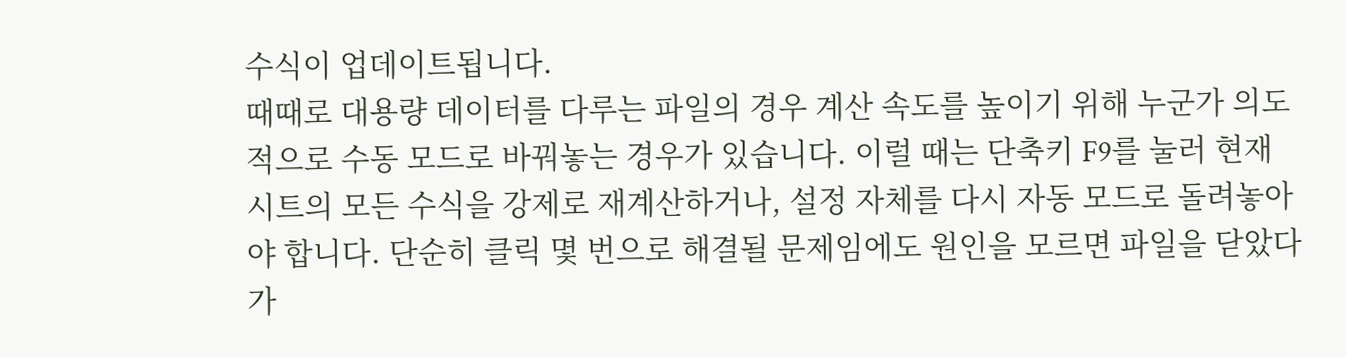수식이 업데이트됩니다.
때때로 대용량 데이터를 다루는 파일의 경우 계산 속도를 높이기 위해 누군가 의도적으로 수동 모드로 바꿔놓는 경우가 있습니다. 이럴 때는 단축키 F9를 눌러 현재 시트의 모든 수식을 강제로 재계산하거나, 설정 자체를 다시 자동 모드로 돌려놓아야 합니다. 단순히 클릭 몇 번으로 해결될 문제임에도 원인을 모르면 파일을 닫았다가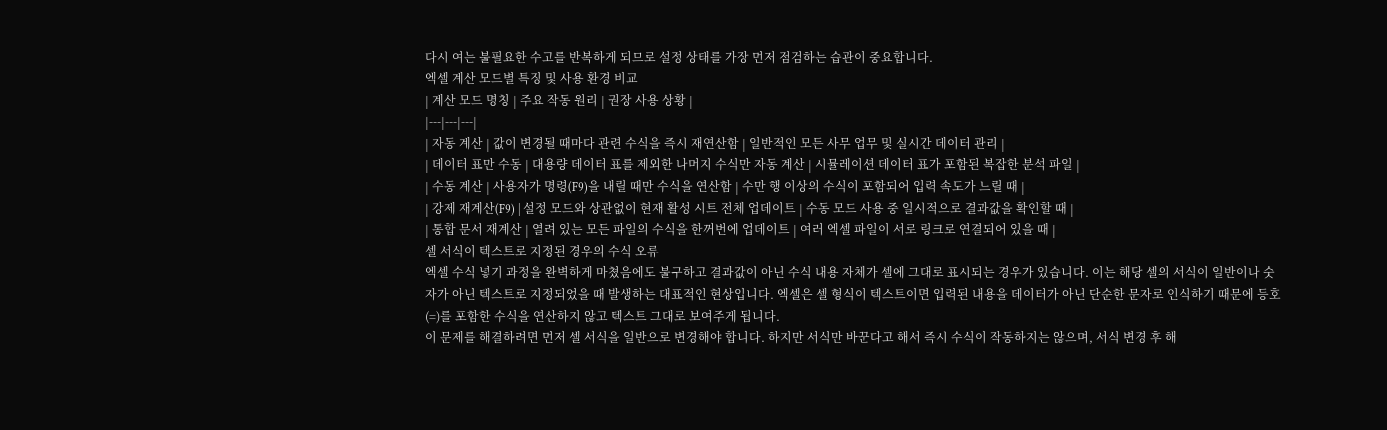다시 여는 불필요한 수고를 반복하게 되므로 설정 상태를 가장 먼저 점검하는 습관이 중요합니다.
엑셀 계산 모드별 특징 및 사용 환경 비교
| 계산 모드 명칭 | 주요 작동 원리 | 권장 사용 상황 |
|---|---|---|
| 자동 계산 | 값이 변경될 때마다 관련 수식을 즉시 재연산함 | 일반적인 모든 사무 업무 및 실시간 데이터 관리 |
| 데이터 표만 수동 | 대용량 데이터 표를 제외한 나머지 수식만 자동 계산 | 시뮬레이션 데이터 표가 포함된 복잡한 분석 파일 |
| 수동 계산 | 사용자가 명령(F9)을 내릴 때만 수식을 연산함 | 수만 행 이상의 수식이 포함되어 입력 속도가 느릴 때 |
| 강제 재계산(F9) | 설정 모드와 상관없이 현재 활성 시트 전체 업데이트 | 수동 모드 사용 중 일시적으로 결과값을 확인할 때 |
| 통합 문서 재계산 | 열려 있는 모든 파일의 수식을 한꺼번에 업데이트 | 여러 엑셀 파일이 서로 링크로 연결되어 있을 때 |
셀 서식이 텍스트로 지정된 경우의 수식 오류
엑셀 수식 넣기 과정을 완벽하게 마쳤음에도 불구하고 결과값이 아닌 수식 내용 자체가 셀에 그대로 표시되는 경우가 있습니다. 이는 해당 셀의 서식이 일반이나 숫자가 아닌 텍스트로 지정되었을 때 발생하는 대표적인 현상입니다. 엑셀은 셀 형식이 텍스트이면 입력된 내용을 데이터가 아닌 단순한 문자로 인식하기 때문에 등호(=)를 포함한 수식을 연산하지 않고 텍스트 그대로 보여주게 됩니다.
이 문제를 해결하려면 먼저 셀 서식을 일반으로 변경해야 합니다. 하지만 서식만 바꾼다고 해서 즉시 수식이 작동하지는 않으며, 서식 변경 후 해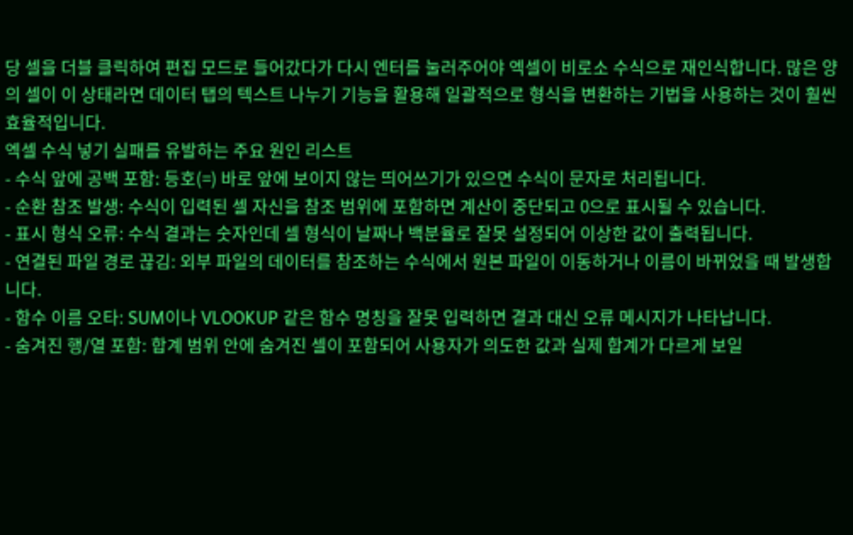당 셀을 더블 클릭하여 편집 모드로 들어갔다가 다시 엔터를 눌러주어야 엑셀이 비로소 수식으로 재인식합니다. 많은 양의 셀이 이 상태라면 데이터 탭의 텍스트 나누기 기능을 활용해 일괄적으로 형식을 변환하는 기법을 사용하는 것이 훨씬 효율적입니다.
엑셀 수식 넣기 실패를 유발하는 주요 원인 리스트
- 수식 앞에 공백 포함: 등호(=) 바로 앞에 보이지 않는 띄어쓰기가 있으면 수식이 문자로 처리됩니다.
- 순환 참조 발생: 수식이 입력된 셀 자신을 참조 범위에 포함하면 계산이 중단되고 0으로 표시될 수 있습니다.
- 표시 형식 오류: 수식 결과는 숫자인데 셀 형식이 날짜나 백분율로 잘못 설정되어 이상한 값이 출력됩니다.
- 연결된 파일 경로 끊김: 외부 파일의 데이터를 참조하는 수식에서 원본 파일이 이동하거나 이름이 바뀌었을 때 발생합니다.
- 함수 이름 오타: SUM이나 VLOOKUP 같은 함수 명칭을 잘못 입력하면 결과 대신 오류 메시지가 나타납니다.
- 숨겨진 행/열 포함: 합계 범위 안에 숨겨진 셀이 포함되어 사용자가 의도한 값과 실제 합계가 다르게 보일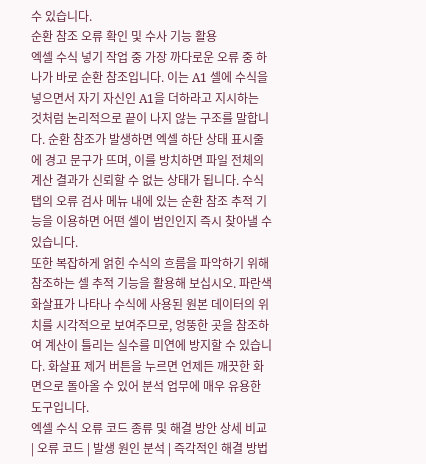수 있습니다.
순환 참조 오류 확인 및 수사 기능 활용
엑셀 수식 넣기 작업 중 가장 까다로운 오류 중 하나가 바로 순환 참조입니다. 이는 A1 셀에 수식을 넣으면서 자기 자신인 A1을 더하라고 지시하는 것처럼 논리적으로 끝이 나지 않는 구조를 말합니다. 순환 참조가 발생하면 엑셀 하단 상태 표시줄에 경고 문구가 뜨며, 이를 방치하면 파일 전체의 계산 결과가 신뢰할 수 없는 상태가 됩니다. 수식 탭의 오류 검사 메뉴 내에 있는 순환 참조 추적 기능을 이용하면 어떤 셀이 범인인지 즉시 찾아낼 수 있습니다.
또한 복잡하게 얽힌 수식의 흐름을 파악하기 위해 참조하는 셀 추적 기능을 활용해 보십시오. 파란색 화살표가 나타나 수식에 사용된 원본 데이터의 위치를 시각적으로 보여주므로, 엉뚱한 곳을 참조하여 계산이 틀리는 실수를 미연에 방지할 수 있습니다. 화살표 제거 버튼을 누르면 언제든 깨끗한 화면으로 돌아올 수 있어 분석 업무에 매우 유용한 도구입니다.
엑셀 수식 오류 코드 종류 및 해결 방안 상세 비교
| 오류 코드 | 발생 원인 분석 | 즉각적인 해결 방법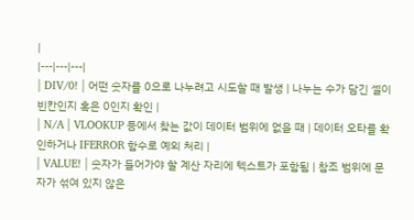|
|---|---|---|
| DIV/0! | 어떤 숫자를 0으로 나누려고 시도할 때 발생 | 나누는 수가 담긴 셀이 빈칸인지 혹은 0인지 확인 |
| N/A | VLOOKUP 등에서 찾는 값이 데이터 범위에 없을 때 | 데이터 오타를 확인하거나 IFERROR 함수로 예외 처리 |
| VALUE! | 숫자가 들어가야 할 계산 자리에 텍스트가 포함됨 | 참조 범위에 문자가 섞여 있지 않은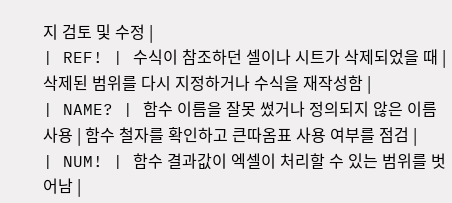지 검토 및 수정 |
| REF! | 수식이 참조하던 셀이나 시트가 삭제되었을 때 | 삭제된 범위를 다시 지정하거나 수식을 재작성함 |
| NAME? | 함수 이름을 잘못 썼거나 정의되지 않은 이름 사용 | 함수 철자를 확인하고 큰따옴표 사용 여부를 점검 |
| NUM! | 함수 결과값이 엑셀이 처리할 수 있는 범위를 벗어남 |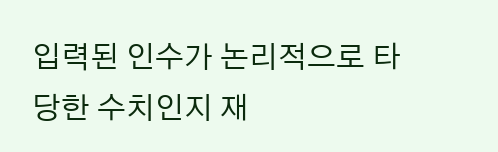입력된 인수가 논리적으로 타당한 수치인지 재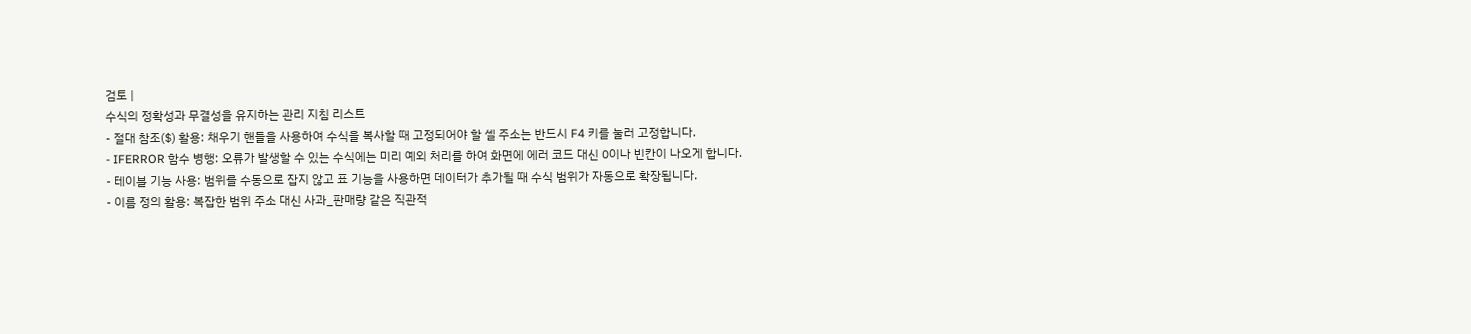검토 |
수식의 정확성과 무결성을 유지하는 관리 지침 리스트
- 절대 참조($) 활용: 채우기 핸들을 사용하여 수식을 복사할 때 고정되어야 할 셀 주소는 반드시 F4 키를 눌러 고정합니다.
- IFERROR 함수 병행: 오류가 발생할 수 있는 수식에는 미리 예외 처리를 하여 화면에 에러 코드 대신 0이나 빈칸이 나오게 합니다.
- 테이블 기능 사용: 범위를 수동으로 잡지 않고 표 기능을 사용하면 데이터가 추가될 때 수식 범위가 자동으로 확장됩니다.
- 이름 정의 활용: 복잡한 범위 주소 대신 사과_판매량 같은 직관적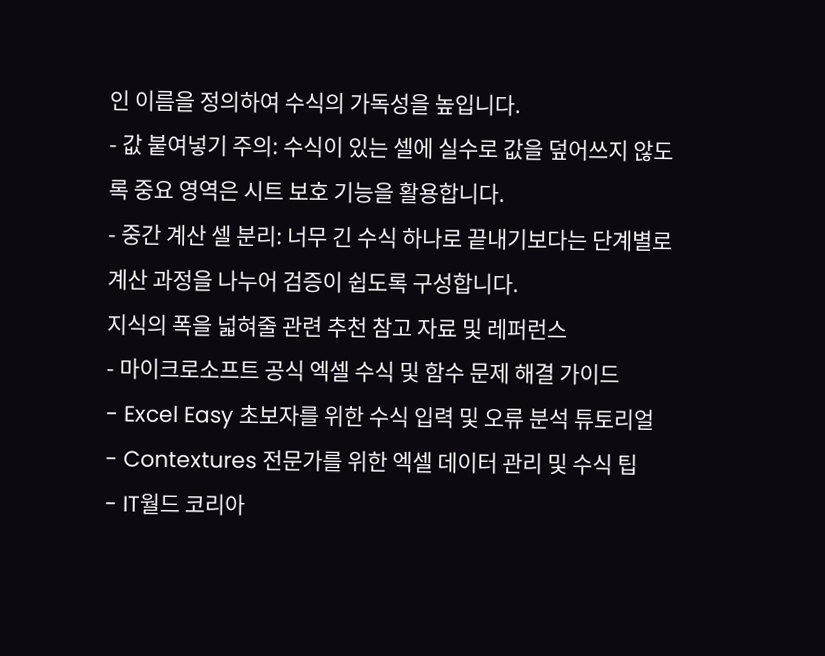인 이름을 정의하여 수식의 가독성을 높입니다.
- 값 붙여넣기 주의: 수식이 있는 셀에 실수로 값을 덮어쓰지 않도록 중요 영역은 시트 보호 기능을 활용합니다.
- 중간 계산 셀 분리: 너무 긴 수식 하나로 끝내기보다는 단계별로 계산 과정을 나누어 검증이 쉽도록 구성합니다.
지식의 폭을 넓혀줄 관련 추천 참고 자료 및 레퍼런스
- 마이크로소프트 공식 엑셀 수식 및 함수 문제 해결 가이드
- Excel Easy 초보자를 위한 수식 입력 및 오류 분석 튜토리얼
- Contextures 전문가를 위한 엑셀 데이터 관리 및 수식 팁
- IT월드 코리아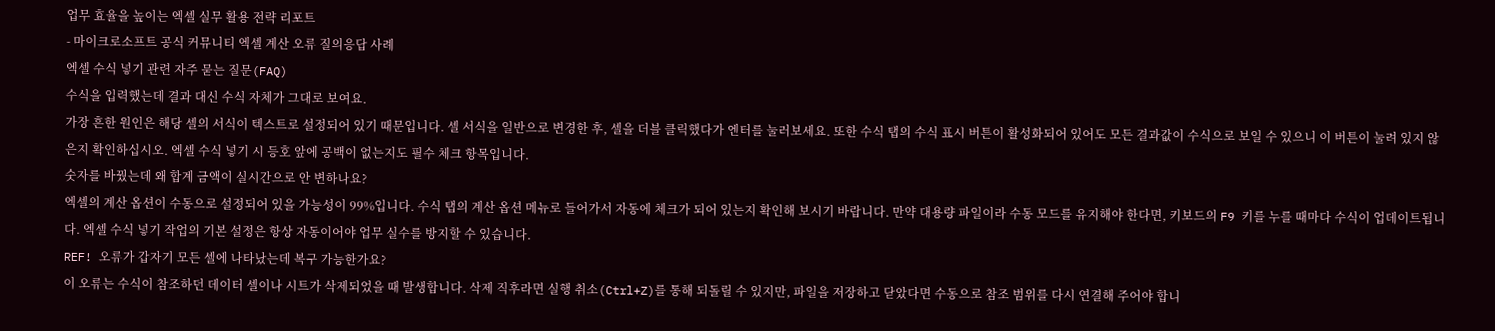업무 효율을 높이는 엑셀 실무 활용 전략 리포트
- 마이크로소프트 공식 커뮤니티 엑셀 계산 오류 질의응답 사례
엑셀 수식 넣기 관련 자주 묻는 질문(FAQ)
수식을 입력했는데 결과 대신 수식 자체가 그대로 보여요.
가장 흔한 원인은 해당 셀의 서식이 텍스트로 설정되어 있기 때문입니다. 셀 서식을 일반으로 변경한 후, 셀을 더블 클릭했다가 엔터를 눌러보세요. 또한 수식 탭의 수식 표시 버튼이 활성화되어 있어도 모든 결과값이 수식으로 보일 수 있으니 이 버튼이 눌려 있지 않은지 확인하십시오. 엑셀 수식 넣기 시 등호 앞에 공백이 없는지도 필수 체크 항목입니다.
숫자를 바꿨는데 왜 합계 금액이 실시간으로 안 변하나요?
엑셀의 계산 옵션이 수동으로 설정되어 있을 가능성이 99%입니다. 수식 탭의 계산 옵션 메뉴로 들어가서 자동에 체크가 되어 있는지 확인해 보시기 바랍니다. 만약 대용량 파일이라 수동 모드를 유지해야 한다면, 키보드의 F9 키를 누를 때마다 수식이 업데이트됩니다. 엑셀 수식 넣기 작업의 기본 설정은 항상 자동이어야 업무 실수를 방지할 수 있습니다.
REF! 오류가 갑자기 모든 셀에 나타났는데 복구 가능한가요?
이 오류는 수식이 참조하던 데이터 셀이나 시트가 삭제되었을 때 발생합니다. 삭제 직후라면 실행 취소(Ctrl+Z)를 통해 되돌릴 수 있지만, 파일을 저장하고 닫았다면 수동으로 참조 범위를 다시 연결해 주어야 합니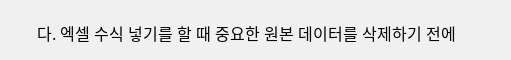다. 엑셀 수식 넣기를 할 때 중요한 원본 데이터를 삭제하기 전에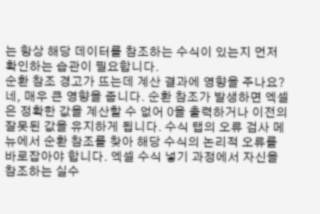는 항상 해당 데이터를 참조하는 수식이 있는지 먼저 확인하는 습관이 필요합니다.
순환 참조 경고가 뜨는데 계산 결과에 영향을 주나요?
네, 매우 큰 영향을 줍니다. 순환 참조가 발생하면 엑셀은 정확한 값을 계산할 수 없어 0을 출력하거나 이전의 잘못된 값을 유지하게 됩니다. 수식 탭의 오류 검사 메뉴에서 순환 참조를 찾아 해당 수식의 논리적 오류를 바로잡아야 합니다. 엑셀 수식 넣기 과정에서 자신을 참조하는 실수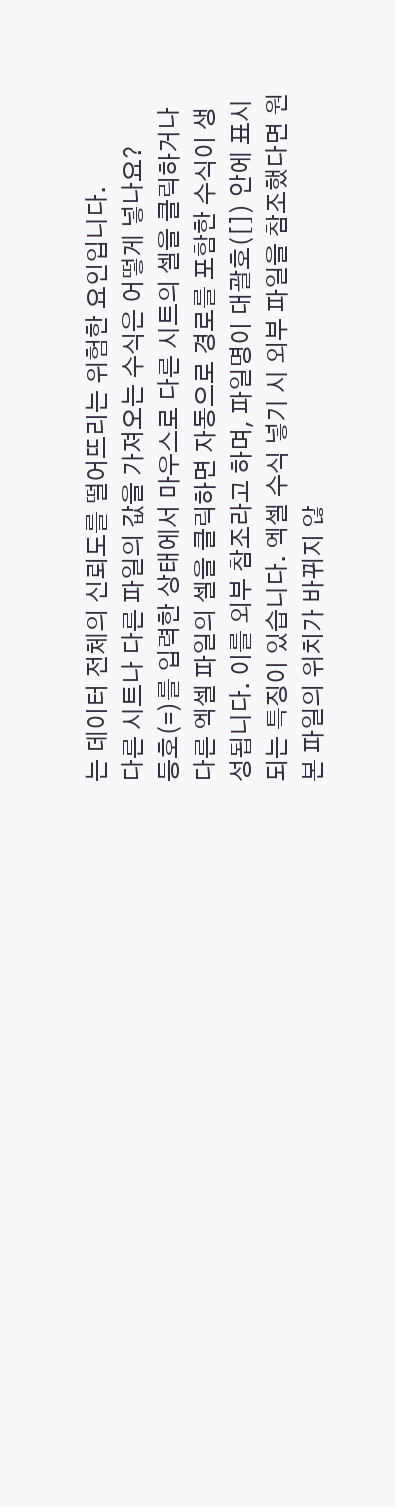는 데이터 전체의 신뢰도를 떨어뜨리는 위험한 요인입니다.
다른 시트나 다른 파일의 값을 가져오는 수식은 어떻게 넣나요?
등호(=)를 입력한 상태에서 마우스로 다른 시트의 셀을 클릭하거나 다른 엑셀 파일의 셀을 클릭하면 자동으로 경로를 포함한 수식이 생성됩니다. 이를 외부 참조라고 하며, 파일명이 대괄호([]) 안에 표시되는 특징이 있습니다. 엑셀 수식 넣기 시 외부 파일을 참조했다면 원본 파일의 위치가 바뀌지 않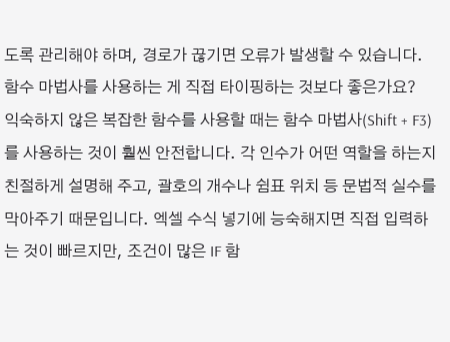도록 관리해야 하며, 경로가 끊기면 오류가 발생할 수 있습니다.
함수 마법사를 사용하는 게 직접 타이핑하는 것보다 좋은가요?
익숙하지 않은 복잡한 함수를 사용할 때는 함수 마법사(Shift + F3)를 사용하는 것이 훨씬 안전합니다. 각 인수가 어떤 역할을 하는지 친절하게 설명해 주고, 괄호의 개수나 쉼표 위치 등 문법적 실수를 막아주기 때문입니다. 엑셀 수식 넣기에 능숙해지면 직접 입력하는 것이 빠르지만, 조건이 많은 IF 함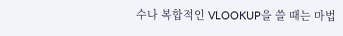수나 복합적인 VLOOKUP을 쓸 때는 마법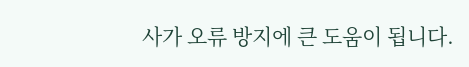사가 오류 방지에 큰 도움이 됩니다.